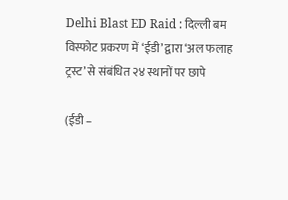Delhi Blast ED Raid : दिल्ली बम विस्फोट प्रकरण में ‘ईडी’ द्वारा ‘अल फलाह ट्रस्ट’ से संबंधित २४ स्थानों पर छापे

(ईडी –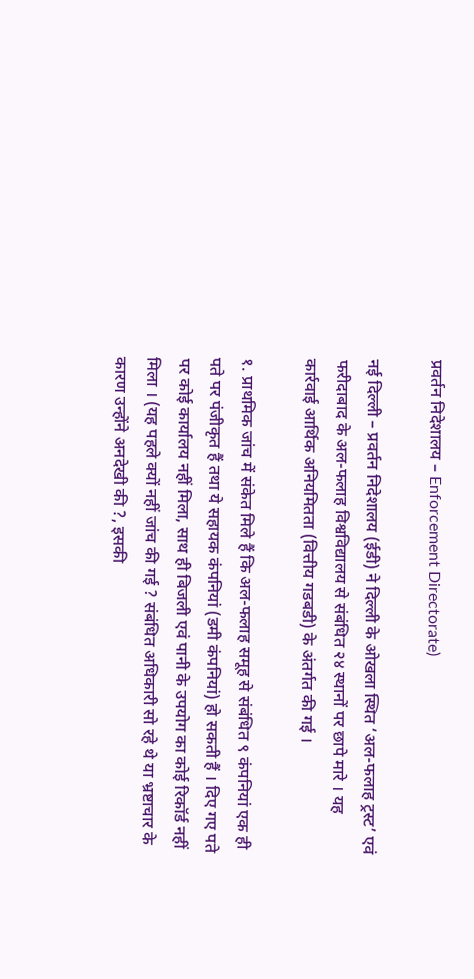प्रवर्तन निदेशालय – Enforcement Directorate)

नई दिल्ली – प्रवर्तन निदेशालय (ईडी) ने दिल्ली के ओखला स्थित ‘अल-फलाह ट्रस्ट’ एवं फरीदाबाद के अल-फलाह विश्वविद्यालय से संबंधित २४ स्थानों पर छापे मारे । यह कार्रवाई आर्थिक अनियमितता (वित्तीय गडबडी) के अंतर्गत की गई ।

१. प्राथमिक जांच में संकेत मिले हैं कि अल-फलाह समूह से संबंधित ९ कंपनियां एक ही पते पर पंजीकृत हैं तथा ये सहायक कंपनियां (डमी कंपनियां) हो सकती हैं । दिए गए पते पर कोई कार्यालय नहीं मिला, साथ ही बिजली एवं पानी के उपयोग का कोई रिकॉर्ड नहीं मिला । (यह पहले क्यों नहीं जांच की गई ? संबंधित अधिकारी सो रहे थे या भ्रष्टाचार के कारण उन्होंने अनदेखी की ?, इसकी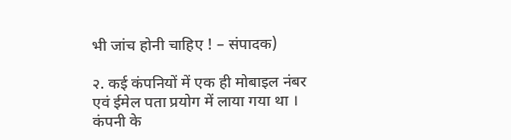भी जांच होनी चाहिए ! – संपादक)

२. कई कंपनियों में एक ही मोबाइल नंबर एवं ईमेल पता प्रयोग में लाया गया था । कंपनी के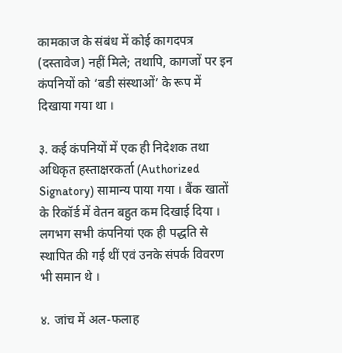कामकाज के संबंध में कोई कागदपत्र (दस्तावेज) नहीं मिले; तथापि, कागजों पर इन कंपनियों को ‘बडी संस्थाओं’ के रूप में दिखाया गया था ।

३. कई कंपनियों में एक ही निदेशक तथा अधिकृत हस्ताक्षरकर्ता (Authorized Signatory) सामान्य पाया गया । बैंक खातों के रिकॉर्ड में वेतन बहुत कम दिखाई दिया । लगभग सभी कंपनियां एक ही पद्धति से स्थापित की गई थीं एवं उनके संपर्क विवरण भी समान थे ।

४. जांच में अल-फलाह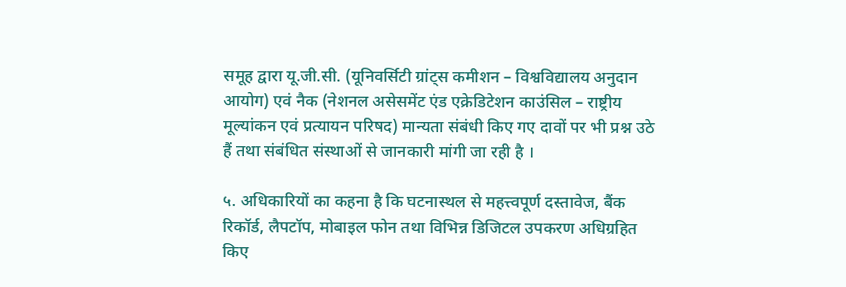समूह द्वारा यू.जी.सी. (यूनिवर्सिटी ग्रांट्स कमीशन – विश्वविद्यालय अनुदान आयोग) एवं नैक (नेशनल असेसमेंट एंड एक्रेडिटेशन काउंसिल – राष्ट्रीय मूल्यांकन एवं प्रत्यायन परिषद) मान्यता संबंधी किए गए दावों पर भी प्रश्न उठे हैं तथा संबंधित संस्थाओं से जानकारी मांगी जा रही है ।

५. अधिकारियों का कहना है कि घटनास्थल से महत्त्वपूर्ण दस्तावेज, बैंक रिकॉर्ड, लैपटॉप, मोबाइल फोन तथा विभिन्न डिजिटल उपकरण अधिग्रहित किए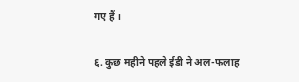गए हैं ।

६. कुछ महीने पहले ईडी ने अल-फलाह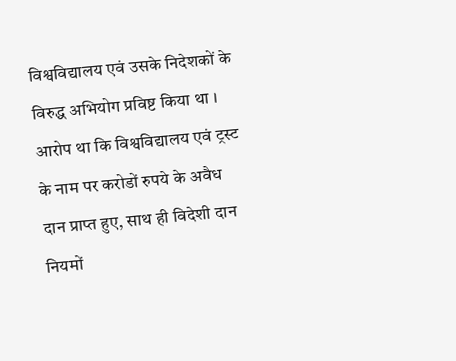विश्वविद्यालय एवं उसके निदेशकों के विरुद्ध अभियोग प्रविष्ट किया था । आरोप था कि विश्वविद्यालय एवं ट्रस्ट के नाम पर करोडों रुपये के अवैध दान प्राप्त हुए, साथ ही विदेशी दान नियमों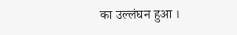का उल्लंघन हुआ ।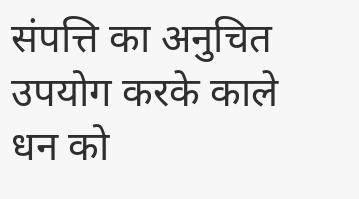संपत्ति का अनुचित उपयोग करके काले धन को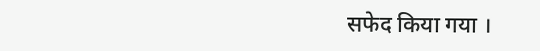सफेद किया गया ।